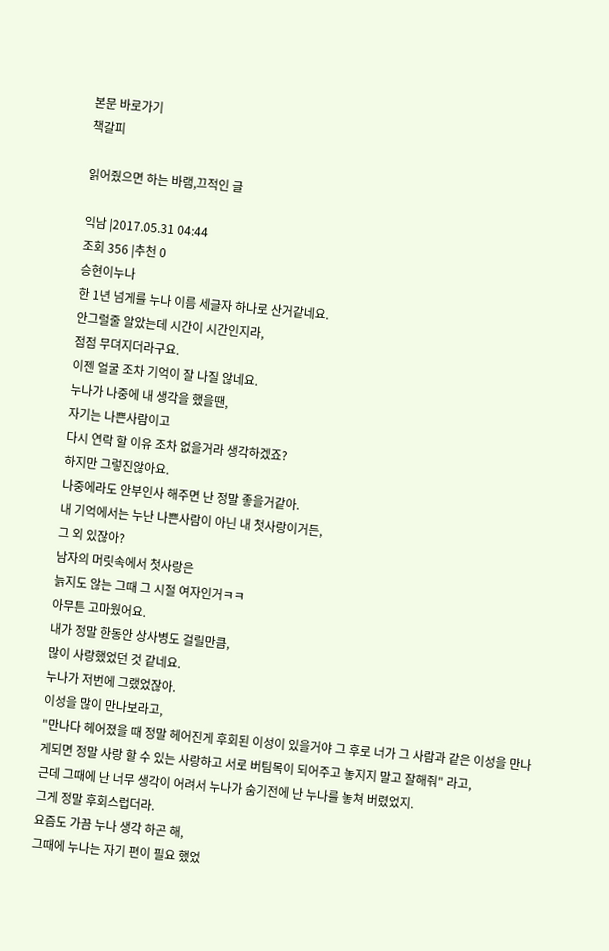본문 바로가기
책갈피

읽어줬으면 하는 바램,끄적인 글

익남 |2017.05.31 04:44
조회 356 |추천 0
승현이누나
한 1년 넘게를 누나 이름 세글자 하나로 산거같네요.
안그럴줄 알았는데 시간이 시간인지라,
점점 무뎌지더라구요.
이젠 얼굴 조차 기억이 잘 나질 않네요.
누나가 나중에 내 생각을 했을땐,
자기는 나쁜사람이고
다시 연락 할 이유 조차 없을거라 생각하겠죠?
하지만 그렇진않아요.
나중에라도 안부인사 해주면 난 정말 좋을거같아.
내 기억에서는 누난 나쁜사람이 아닌 내 첫사랑이거든,
그 외 있잖아?
남자의 머릿속에서 첫사랑은
늙지도 않는 그때 그 시절 여자인거ㅋㅋ
아무튼 고마웠어요.
내가 정말 한동안 상사병도 걸릴만큼,
많이 사랑했었던 것 같네요.
누나가 저번에 그랬었잖아.
이성을 많이 만나보라고,
"만나다 헤어졌을 때 정말 헤어진게 후회된 이성이 있을거야 그 후로 너가 그 사람과 같은 이성을 만나게되면 정말 사랑 할 수 있는 사랑하고 서로 버팀목이 되어주고 놓지지 말고 잘해줘" 라고,
근데 그때에 난 너무 생각이 어려서 누나가 숨기전에 난 누나를 놓쳐 버렸었지.
그게 정말 후회스럽더라.
요즘도 가끔 누나 생각 하곤 해,
그때에 누나는 자기 편이 필요 했었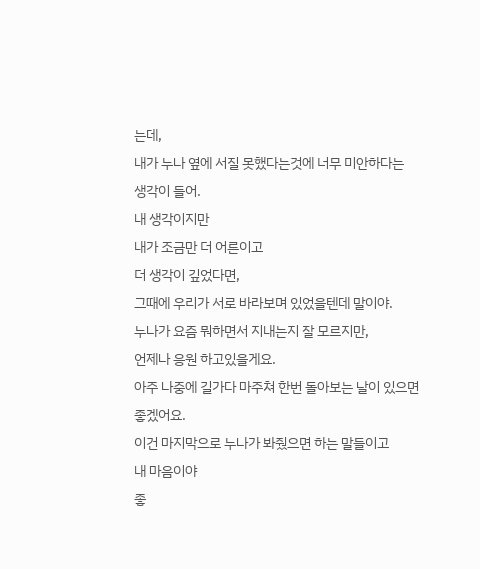는데,
내가 누나 옆에 서질 못했다는것에 너무 미안하다는
생각이 들어.
내 생각이지만
내가 조금만 더 어른이고
더 생각이 깊었다면,
그때에 우리가 서로 바라보며 있었을텐데 말이야.
누나가 요즘 뭐하면서 지내는지 잘 모르지만,
언제나 응원 하고있을게요.
아주 나중에 길가다 마주쳐 한번 돌아보는 날이 있으면 좋겠어요.
이건 마지막으로 누나가 봐줬으면 하는 말들이고
내 마음이야
좋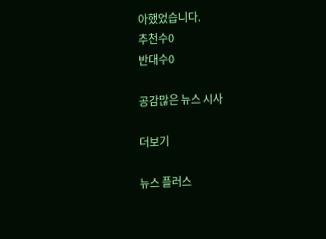아했었습니다.
추천수0
반대수0

공감많은 뉴스 시사

더보기

뉴스 플러스